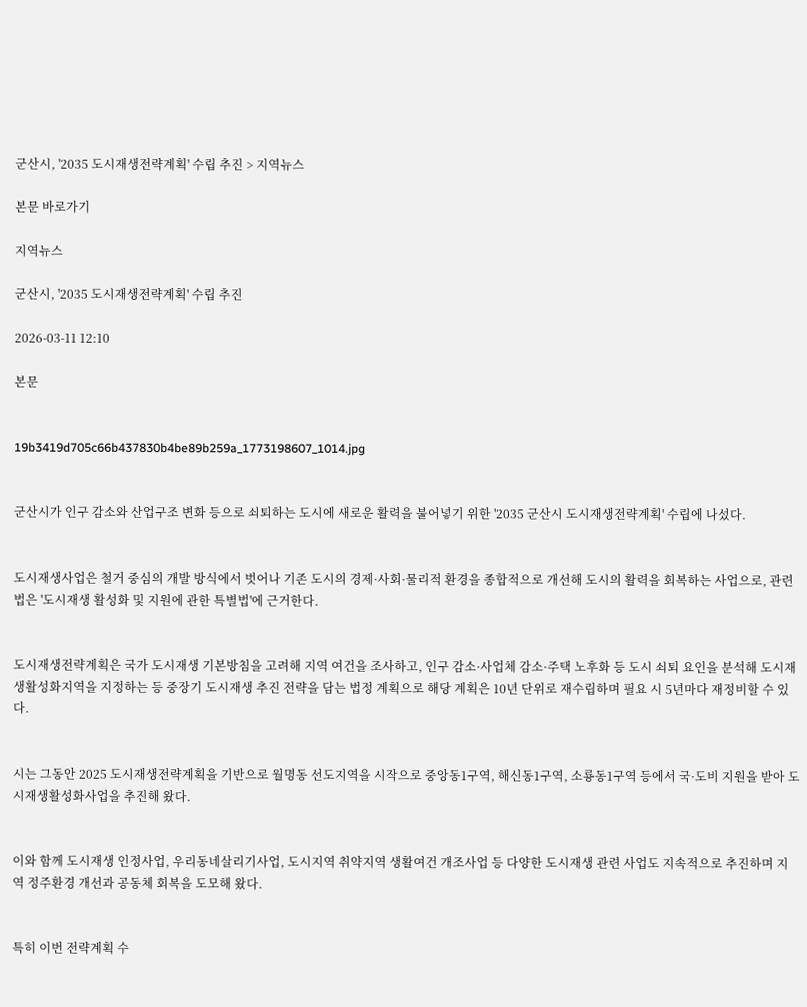군산시, '2035 도시재생전략계획' 수립 추진 > 지역뉴스

본문 바로가기

지역뉴스

군산시, '2035 도시재생전략계획' 수립 추진

2026-03-11 12:10

본문


19b3419d705c66b437830b4be89b259a_1773198607_1014.jpg


군산시가 인구 감소와 산업구조 변화 등으로 쇠퇴하는 도시에 새로운 활력을 불어넣기 위한 '2035 군산시 도시재생전략계획' 수립에 나섰다.


도시재생사업은 철거 중심의 개발 방식에서 벗어나 기존 도시의 경제·사회·물리적 환경을 종합적으로 개선해 도시의 활력을 회복하는 사업으로, 관련 법은 '도시재생 활성화 및 지원에 관한 특별법'에 근거한다.


도시재생전략계획은 국가 도시재생 기본방침을 고려해 지역 여건을 조사하고, 인구 감소·사업체 감소·주택 노후화 등 도시 쇠퇴 요인을 분석해 도시재생활성화지역을 지정하는 등 중장기 도시재생 추진 전략을 담는 법정 계획으로 해당 계획은 10년 단위로 재수립하며 필요 시 5년마다 재정비할 수 있다.


시는 그동안 2025 도시재생전략계획을 기반으로 월명동 선도지역을 시작으로 중앙동1구역, 해신동1구역, 소룡동1구역 등에서 국·도비 지원을 받아 도시재생활성화사업을 추진해 왔다.


이와 함께 도시재생 인정사업, 우리동네살리기사업, 도시지역 취약지역 생활여건 개조사업 등 다양한 도시재생 관련 사업도 지속적으로 추진하며 지역 정주환경 개선과 공동체 회복을 도모해 왔다.


특히 이번 전략계획 수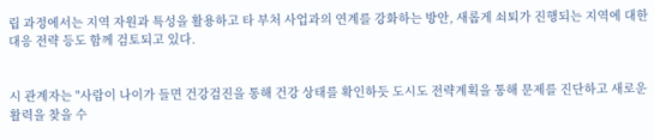립 과정에서는 지역 자원과 특성을 활용하고 타 부처 사업과의 연계를 강화하는 방안, 새롭게 쇠퇴가 진행되는 지역에 대한 대응 전략 등도 함께 검토되고 있다.


시 관계자는 "사람이 나이가 들면 건강검진을 통해 건강 상태를 확인하듯 도시도 전략계획을 통해 문제를 진단하고 새로운 활력을 찾을 수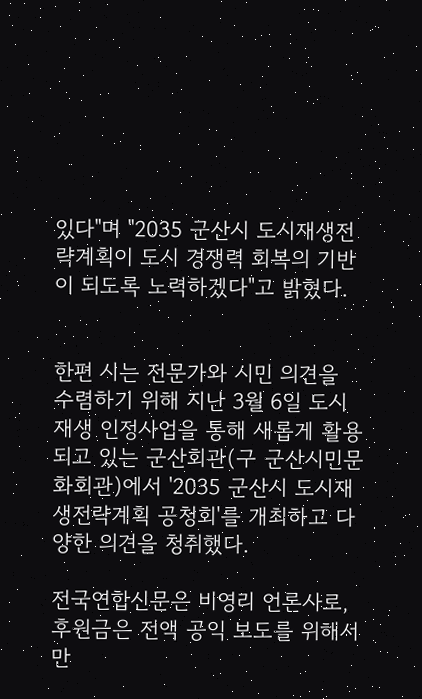있다"며 "2035 군산시 도시재생전략계획이 도시 경쟁력 회복의 기반이 되도록 노력하겠다"고 밝혔다.


한편 시는 전문가와 시민 의견을 수렴하기 위해 지난 3월 6일 도시재생 인정사업을 통해 새롭게 활용되고 있는 군산회관(구 군산시민문화회관)에서 '2035 군산시 도시재생전략계획 공청회'를 개최하고 다양한 의견을 청취했다.

전국연합신문은 비영리 언론사로, 후원금은 전액 공익 보도를 위해서만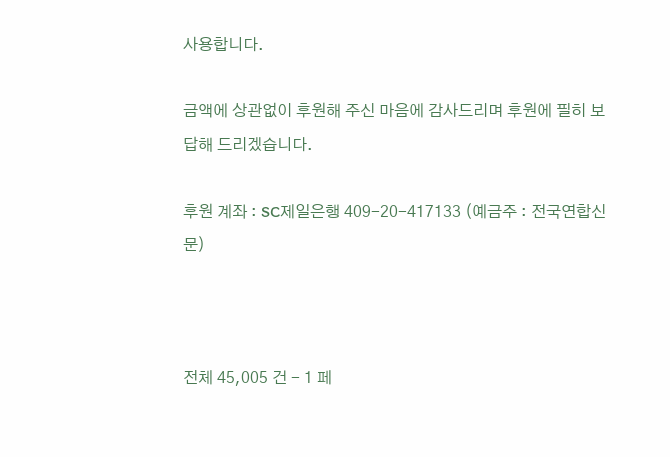사용합니다.

금액에 상관없이 후원해 주신 마음에 감사드리며 후원에 필히 보답해 드리겠습니다.

후원 계좌 : SC제일은행 409-20-417133 (예금주 : 전국연합신문)



전체 45,005 건 - 1 페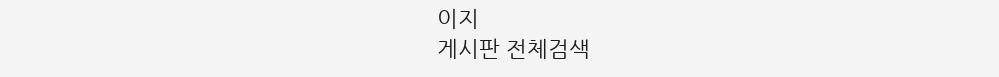이지
게시판 전체검색